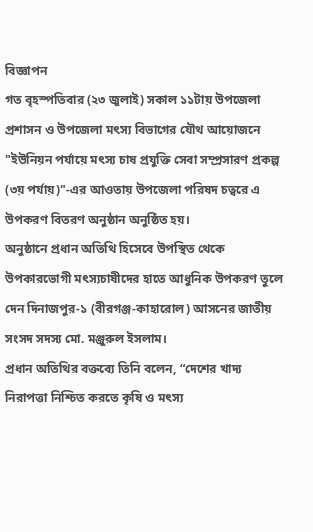বিজ্ঞাপন
গত বৃহস্পতিবার (২৩ জুলাই) সকাল ১১টায় উপজেলা প্রশাসন ও উপজেলা মৎস্য বিভাগের যৌথ আয়োজনে "ইউনিয়ন পর্যায়ে মৎস্য চাষ প্রযুক্তি সেবা সম্প্রসারণ প্রকল্প (৩য় পর্যায়)"-এর আওতায় উপজেলা পরিষদ চত্বরে এ উপকরণ বিতরণ অনুষ্ঠান অনুষ্ঠিত হয়।
অনুষ্ঠানে প্রধান অতিথি হিসেবে উপস্থিত থেকে উপকারভোগী মৎস্যচাষীদের হাতে আধুনিক উপকরণ তুলে দেন দিনাজপুর-১ (বীরগঞ্জ-কাহারোল) আসনের জাতীয় সংসদ সদস্য মো. মঞ্জুরুল ইসলাম।
প্রধান অতিথির বক্তব্যে তিনি বলেন, “দেশের খাদ্য নিরাপত্তা নিশ্চিত করতে কৃষি ও মৎস্য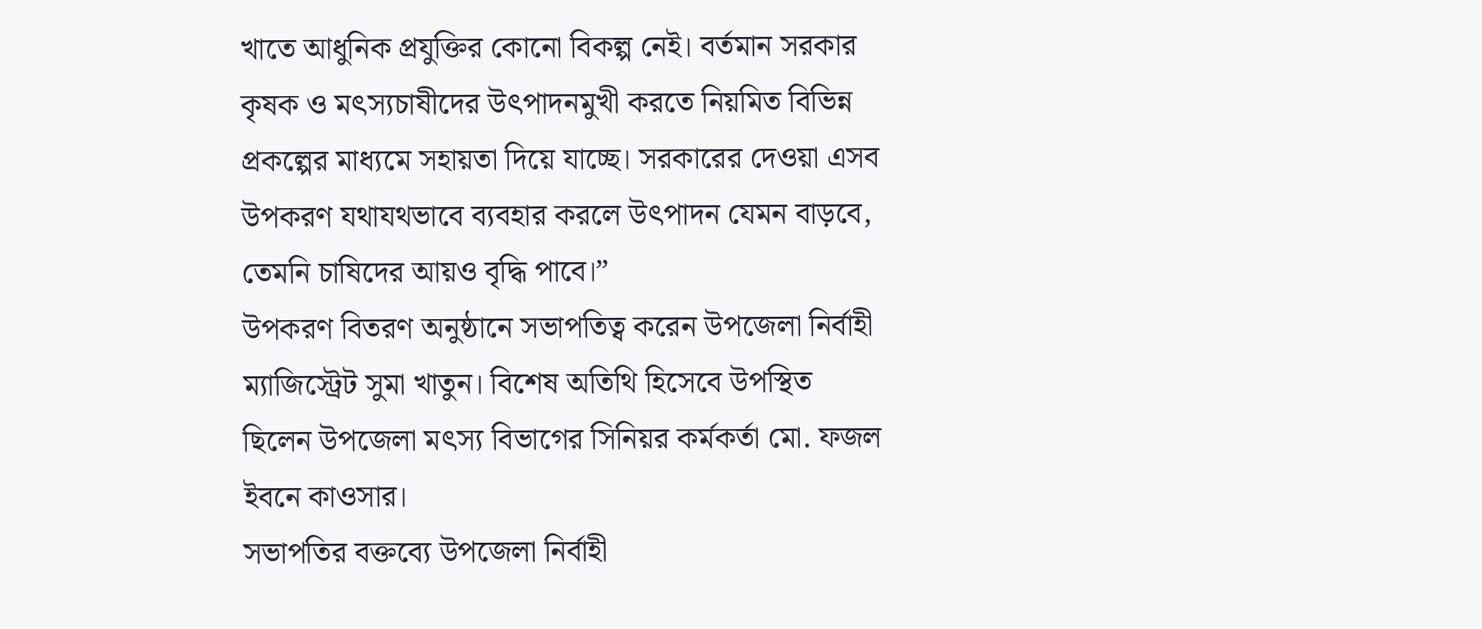খাতে আধুনিক প্রযুক্তির কোনো বিকল্প নেই। বর্তমান সরকার কৃষক ও মৎস্যচাষীদের উৎপাদনমুখী করতে নিয়মিত বিভিন্ন প্রকল্পের মাধ্যমে সহায়তা দিয়ে যাচ্ছে। সরকারের দেওয়া এসব উপকরণ যথাযথভাবে ব্যবহার করলে উৎপাদন যেমন বাড়বে, তেমনি চাষিদের আয়ও বৃদ্ধি পাবে।”
উপকরণ বিতরণ অনুষ্ঠানে সভাপতিত্ব করেন উপজেলা নির্বাহী ম্যাজিস্ট্রেট সুমা খাতুন। বিশেষ অতিথি হিসেবে উপস্থিত ছিলেন উপজেলা মৎস্য বিভাগের সিনিয়র কর্মকর্তা মো. ফজল ইবনে কাওসার।
সভাপতির বক্তব্যে উপজেলা নির্বাহী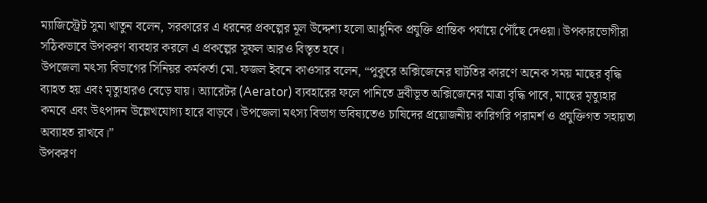ম্যাজিস্ট্রেট সুমা খাতুন বলেন, সরকারের এ ধরনের প্রকল্পের মূল উদ্দেশ্য হলো আধুনিক প্রযুক্তি প্রান্তিক পর্যায়ে পৌঁছে দেওয়া। উপকারভোগীরা সঠিকভাবে উপকরণ ব্যবহার করলে এ প্রকল্পের সুফল আরও বিস্তৃত হবে।
উপজেলা মৎস্য বিভাগের সিনিয়র কর্মকর্তা মো. ফজল ইবনে কাওসার বলেন, “পুকুরে অক্সিজেনের ঘাটতির কারণে অনেক সময় মাছের বৃদ্ধি ব্যাহত হয় এবং মৃত্যুহারও বেড়ে যায়। অ্যারেটর (Aerator) ব্যবহারের ফলে পানিতে দ্রবীভূত অক্সিজেনের মাত্রা বৃদ্ধি পাবে, মাছের মৃত্যুহার কমবে এবং উৎপাদন উল্লেখযোগ্য হারে বাড়বে। উপজেলা মৎস্য বিভাগ ভবিষ্যতেও চাষিদের প্রয়োজনীয় কারিগরি পরামর্শ ও প্রযুক্তিগত সহায়তা অব্যাহত রাখবে।”
উপকরণ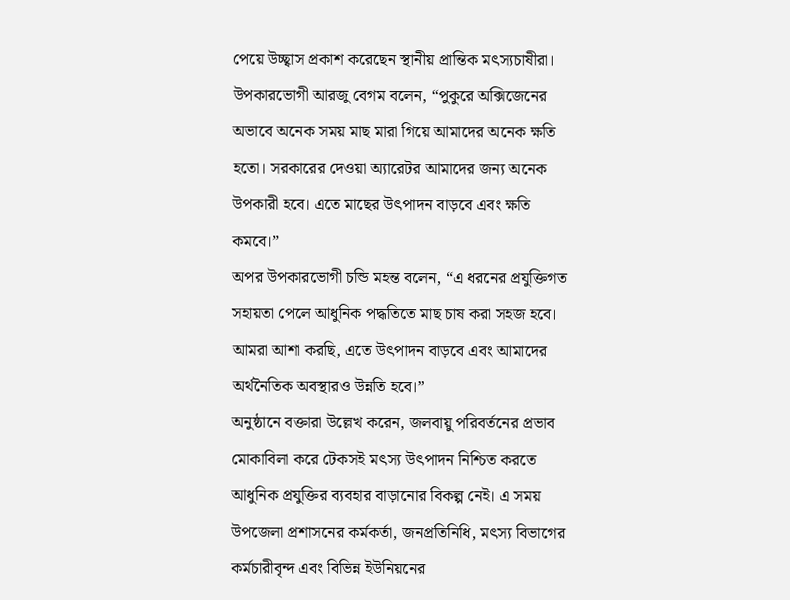পেয়ে উচ্ছ্বাস প্রকাশ করেছেন স্থানীয় প্রান্তিক মৎস্যচাষীরা। উপকারভোগী আরজু বেগম বলেন, “পুকুরে অক্সিজেনের অভাবে অনেক সময় মাছ মারা গিয়ে আমাদের অনেক ক্ষতি হতো। সরকারের দেওয়া অ্যারেটর আমাদের জন্য অনেক উপকারী হবে। এতে মাছের উৎপাদন বাড়বে এবং ক্ষতি কমবে।”
অপর উপকারভোগী চন্ডি মহন্ত বলেন, “এ ধরনের প্রযুক্তিগত সহায়তা পেলে আধুনিক পদ্ধতিতে মাছ চাষ করা সহজ হবে। আমরা আশা করছি, এতে উৎপাদন বাড়বে এবং আমাদের অর্থনৈতিক অবস্থারও উন্নতি হবে।”
অনুষ্ঠানে বক্তারা উল্লেখ করেন, জলবায়ু পরিবর্তনের প্রভাব মোকাবিলা করে টেকসই মৎস্য উৎপাদন নিশ্চিত করতে আধুনিক প্রযুক্তির ব্যবহার বাড়ানোর বিকল্প নেই। এ সময় উপজেলা প্রশাসনের কর্মকর্তা, জনপ্রতিনিধি, মৎস্য বিভাগের কর্মচারীবৃন্দ এবং বিভিন্ন ইউনিয়নের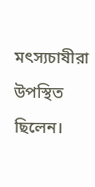মৎস্যচাষীরা উপস্থিত ছিলেন।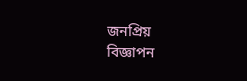জনপ্রিয়
বিজ্ঞাপন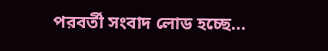পরবর্তী সংবাদ লোড হচ্ছে...